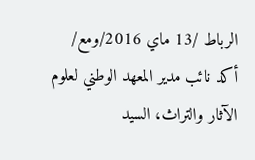الرباط /13 ماي 2016/ومع/ أكد نائب مدير المعهد الوطني لعلوم الآثار والتراث، السيد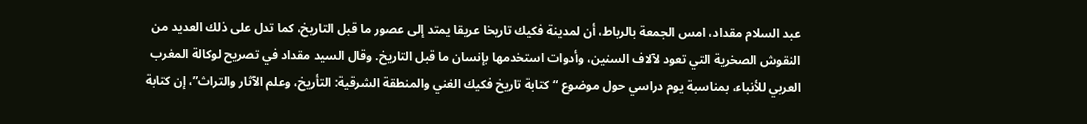عبد السلام مقداد، امس الجمعة بالرباط، أن لمدينة فكيك تاريخا عريقا يمتد إلى عصور ما قبل التاريخ، كما تدل على ذلك العديد من النقوش الصخرية التي تعود لآلاف السنين، وأدوات استخدمها بإنسان ما قبل التاريخ. وقال السيد مقداد في تصريح لوكالة المغرب العربي للأنباء، بمناسبة يوم دراسي حول موضوع “كتابة تاريخ فكيك الغني والمنطقة الشرقية: التأريخ، وعلم الآثار والتراث”، إن كتابة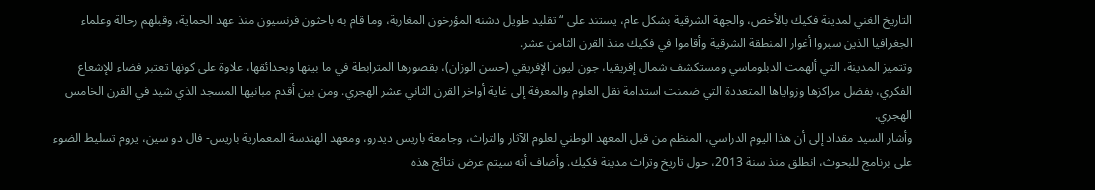التاريخ الغني لمدينة فكيك بالأخص، والجهة الشرقية بشكل عام، يستند على “تقليد طويل دشنه المؤرخون المغاربة، وما قام به باحثون فرنسيون منذ عهد الحماية، وقبلهم رحالة وعلماء الجغرافيا الذين سبروا أغوار المنطقة الشرقية وأقاموا في فكيك منذ القرن الثامن عشر.
وتتميز المدينة، التي ألهمت الدبلوماسي ومستكشف شمال إفريقيا، جون ليون الإفريقي (حسن الوزان)، بقصورها المترابطة في ما بينها وبحدائقها، علاوة على كونها تعتبر فضاء للإشعاع الفكري، بفضل مراكزها وزواياها المتعددة التي ضمنت استدامة نقل العلوم والمعرفة إلى غاية أواخر القرن الثاني عشر الهجري. ومن بين أقدم مبانيها المسجد الذي شيد في القرن الخامس الهجري.
وأشار السيد مقداد إلى أن هذا اليوم الدراسي، المنظم من قبل المعهد الوطني لعلوم الآثار والتراث، وجامعة باريس ديدرو، ومعهد الهندسة المعمارية باريس- فال دو سين، يروم تسليط الضوء على برنامج للبحوث، انطلق منذ سنة 2013، حول تاريخ وتراث مدينة فكيك. وأضاف أنه سيتم عرض نتائج هذه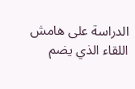الدراسة على هامش اللقاء الذي يضم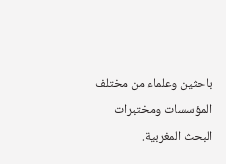باحثين وعلماء من مختلف المؤسسات ومختبرات البحث المغربية.